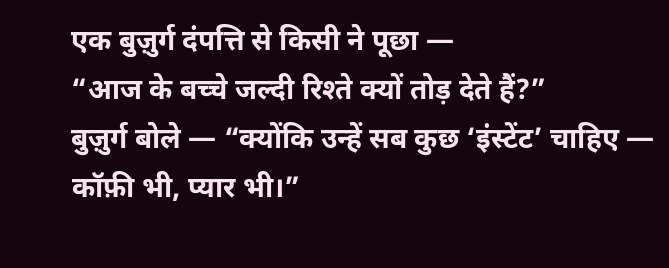एक बुज़ुर्ग दंपत्ति से किसी ने पूछा —
“आज के बच्चे जल्दी रिश्ते क्यों तोड़ देते हैं?”
बुज़ुर्ग बोले — “क्योंकि उन्हें सब कुछ ‘इंस्टेंट’ चाहिए —
कॉफ़ी भी, प्यार भी।”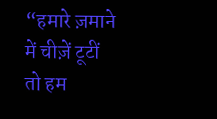“हमारे ज़माने में चीज़ें टूटीं तो हम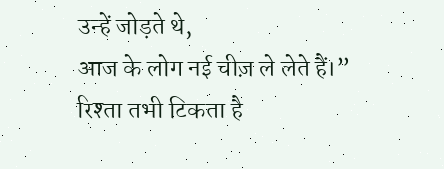उन्हें जोड़ते थे,
आज के लोग नई चीज़ ले लेते हैं।”
रिश्ता तभी टिकता है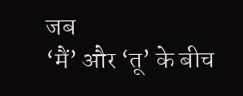जब
‘मैं’ और ‘तू’ के बीच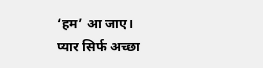‘हम’ आ जाए।
प्यार सिर्फ अच्छा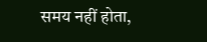समय नहीं होता,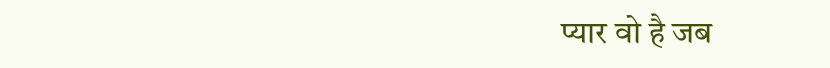प्यार वो है जब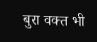बुरा वक्त भी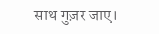साथ गुज़र जाए।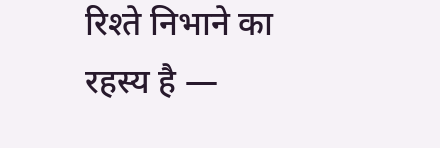रिश्ते निभाने का रहस्य है —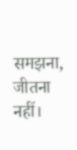समझना, जीतना नहीं।